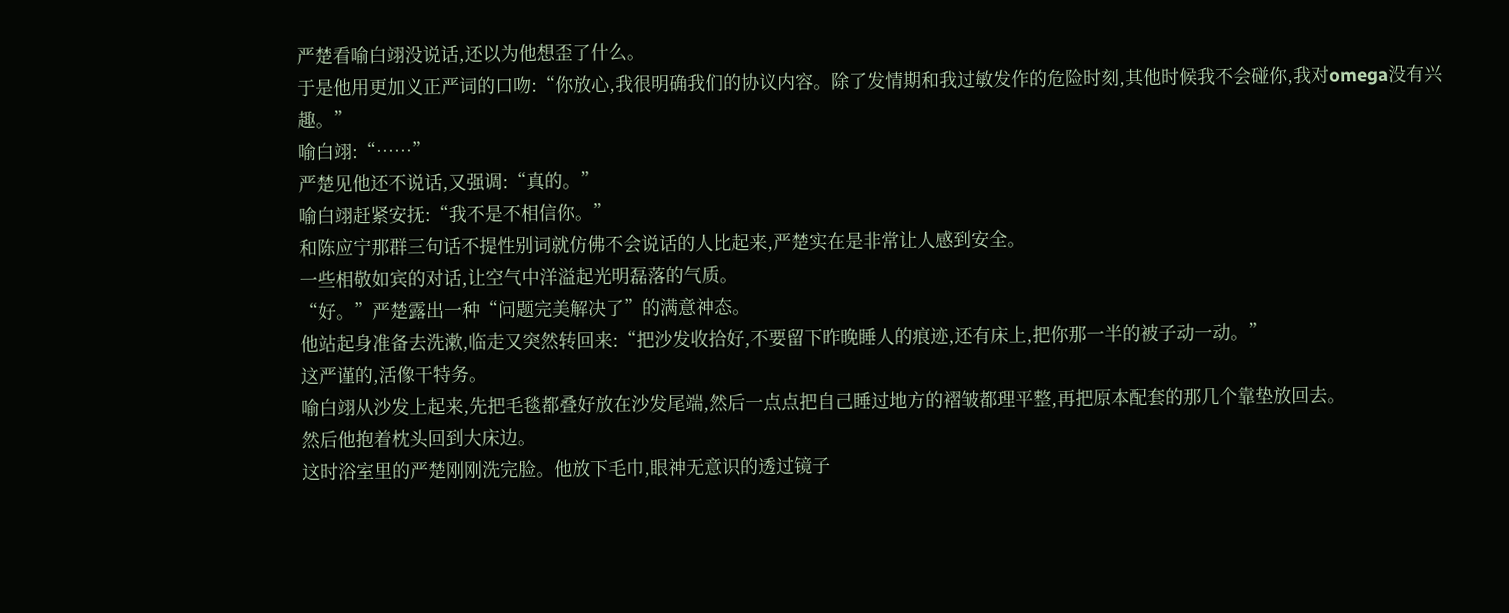严楚看喻白翊没说话,还以为他想歪了什么。
于是他用更加义正严词的口吻:“你放心,我很明确我们的协议内容。除了发情期和我过敏发作的危险时刻,其他时候我不会碰你,我对omega没有兴趣。”
喻白翊:“……”
严楚见他还不说话,又强调:“真的。”
喻白翊赶紧安抚:“我不是不相信你。”
和陈应宁那群三句话不提性别词就仿佛不会说话的人比起来,严楚实在是非常让人感到安全。
一些相敬如宾的对话,让空气中洋溢起光明磊落的气质。
“好。”严楚露出一种“问题完美解决了”的满意神态。
他站起身准备去洗漱,临走又突然转回来:“把沙发收拾好,不要留下昨晚睡人的痕迹,还有床上,把你那一半的被子动一动。”
这严谨的,活像干特务。
喻白翊从沙发上起来,先把毛毯都叠好放在沙发尾端,然后一点点把自己睡过地方的褶皱都理平整,再把原本配套的那几个靠垫放回去。
然后他抱着枕头回到大床边。
这时浴室里的严楚刚刚洗完脸。他放下毛巾,眼神无意识的透过镜子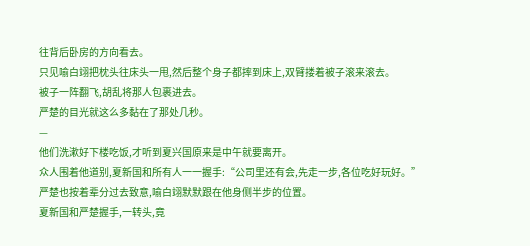往背后卧房的方向看去。
只见喻白翊把枕头往床头一甩,然后整个身子都摔到床上,双臂搂着被子滚来滚去。
被子一阵翻飞,胡乱将那人包裹进去。
严楚的目光就这么多黏在了那处几秒。
—
他们洗漱好下楼吃饭,才听到夏兴国原来是中午就要离开。
众人围着他道别,夏新国和所有人一一握手:“公司里还有会,先走一步,各位吃好玩好。”
严楚也按着辈分过去致意,喻白翊默默跟在他身侧半步的位置。
夏新国和严楚握手,一转头,竟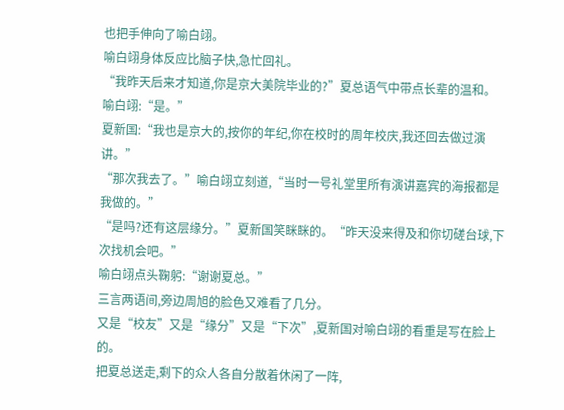也把手伸向了喻白翊。
喻白翊身体反应比脑子快,急忙回礼。
“我昨天后来才知道,你是京大美院毕业的?”夏总语气中带点长辈的温和。
喻白翊:“是。”
夏新国:“我也是京大的,按你的年纪,你在校时的周年校庆,我还回去做过演讲。”
“那次我去了。”喻白翊立刻道,“当时一号礼堂里所有演讲嘉宾的海报都是我做的。”
“是吗?还有这层缘分。”夏新国笑眯眯的。“昨天没来得及和你切磋台球,下次找机会吧。”
喻白翊点头鞠躬:“谢谢夏总。”
三言两语间,旁边周旭的脸色又难看了几分。
又是“校友”又是“缘分”又是“下次”,夏新国对喻白翊的看重是写在脸上的。
把夏总送走,剩下的众人各自分散着休闲了一阵,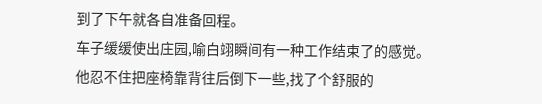到了下午就各自准备回程。
车子缓缓使出庄园,喻白翊瞬间有一种工作结束了的感觉。
他忍不住把座椅靠背往后倒下一些,找了个舒服的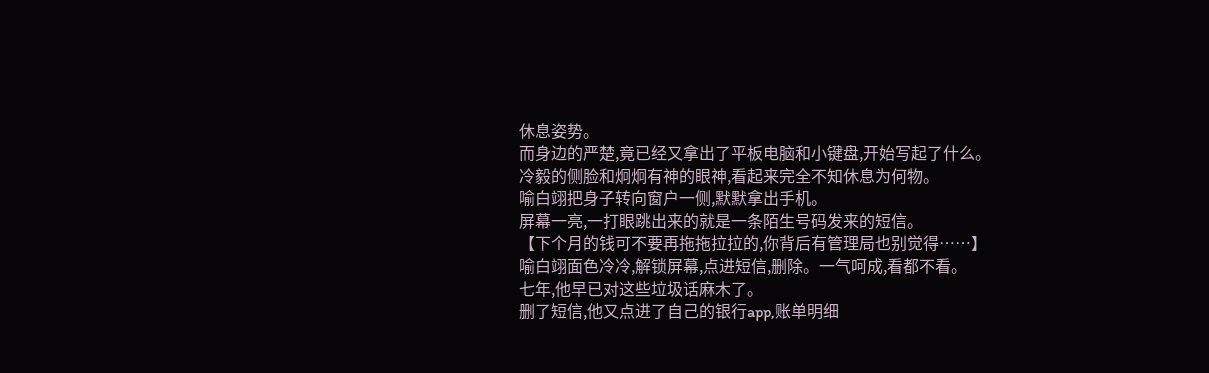休息姿势。
而身边的严楚,竟已经又拿出了平板电脑和小键盘,开始写起了什么。
冷毅的侧脸和炯炯有神的眼神,看起来完全不知休息为何物。
喻白翊把身子转向窗户一侧,默默拿出手机。
屏幕一亮,一打眼跳出来的就是一条陌生号码发来的短信。
【下个月的钱可不要再拖拖拉拉的,你背后有管理局也别觉得……】
喻白翊面色冷冷,解锁屏幕,点进短信,删除。一气呵成,看都不看。
七年,他早已对这些垃圾话麻木了。
删了短信,他又点进了自己的银行app,账单明细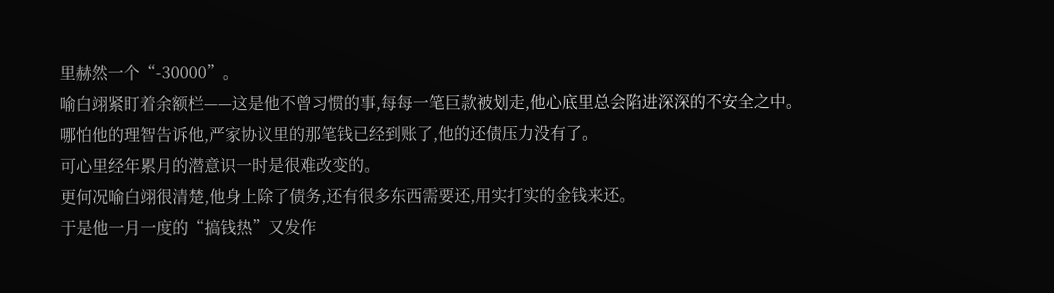里赫然一个“-30000”。
喻白翊紧盯着余额栏——这是他不曾习惯的事,每每一笔巨款被划走,他心底里总会陷进深深的不安全之中。
哪怕他的理智告诉他,严家协议里的那笔钱已经到账了,他的还债压力没有了。
可心里经年累月的潜意识一时是很难改变的。
更何况喻白翊很清楚,他身上除了债务,还有很多东西需要还,用实打实的金钱来还。
于是他一月一度的“搞钱热”又发作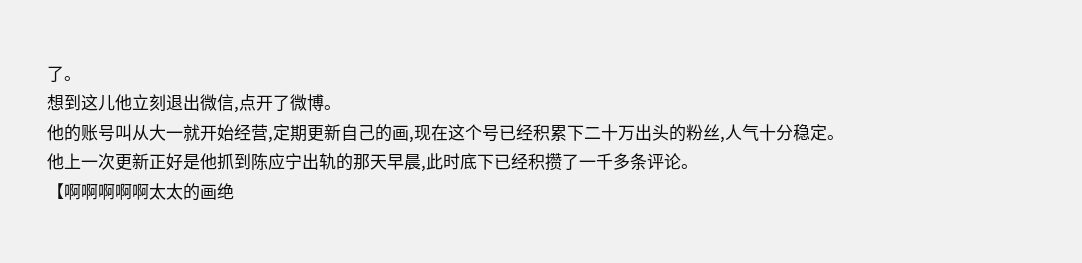了。
想到这儿他立刻退出微信,点开了微博。
他的账号叫从大一就开始经营,定期更新自己的画,现在这个号已经积累下二十万出头的粉丝,人气十分稳定。
他上一次更新正好是他抓到陈应宁出轨的那天早晨,此时底下已经积攒了一千多条评论。
【啊啊啊啊啊太太的画绝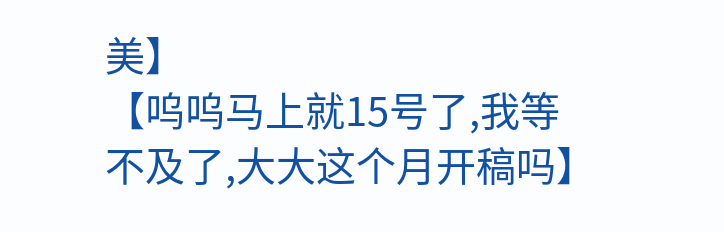美】
【呜呜马上就15号了,我等不及了,大大这个月开稿吗】